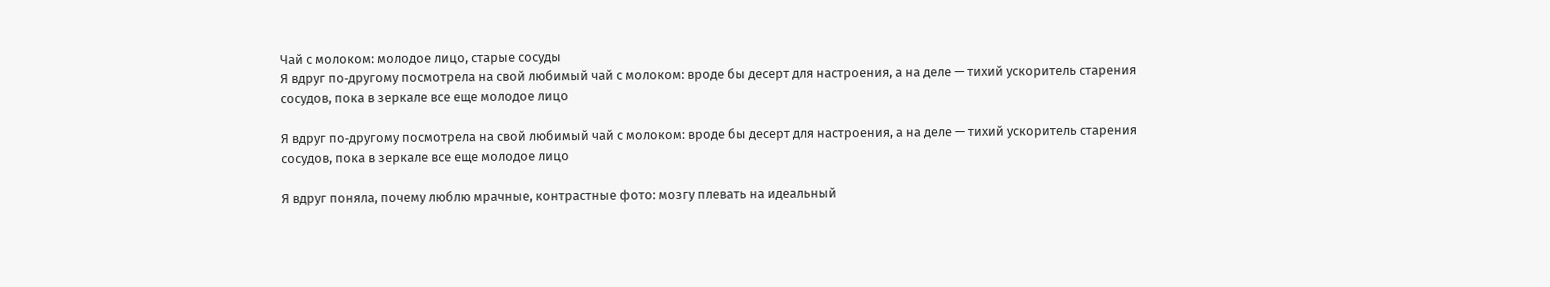Чай с молоком: молодое лицо, старые сосуды
Я вдруг по‑другому посмотрела на свой любимый чай с молоком: вроде бы десерт для настроения, а на деле — тихий ускоритель старения сосудов, пока в зеркале все еще молодое лицо

Я вдруг по‑другому посмотрела на свой любимый чай с молоком: вроде бы десерт для настроения, а на деле — тихий ускоритель старения сосудов, пока в зеркале все еще молодое лицо

Я вдруг поняла, почему люблю мрачные, контрастные фото: мозгу плевать на идеальный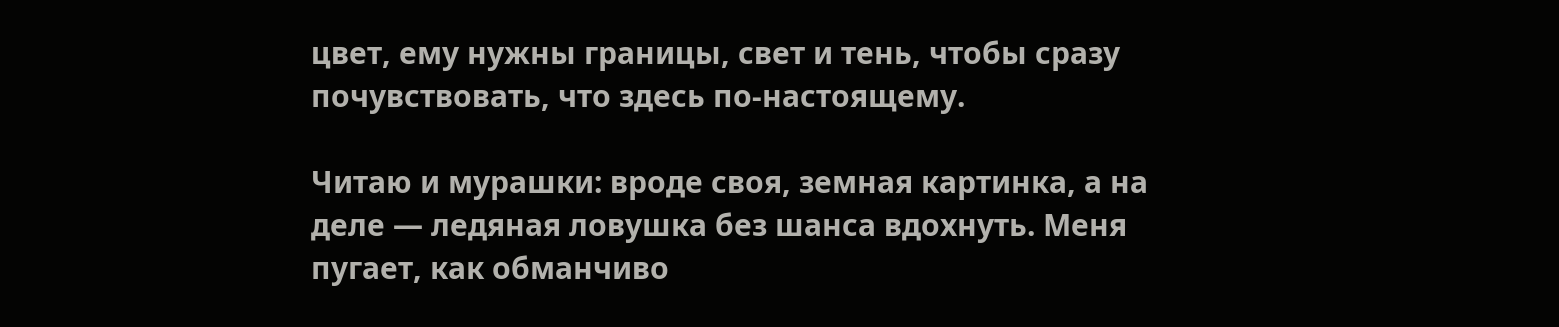цвет, ему нужны границы, свет и тень, чтобы сразу почувствовать, что здесь по‑настоящему.

Читаю и мурашки: вроде своя, земная картинка, а на деле — ледяная ловушка без шанса вдохнуть. Меня пугает, как обманчиво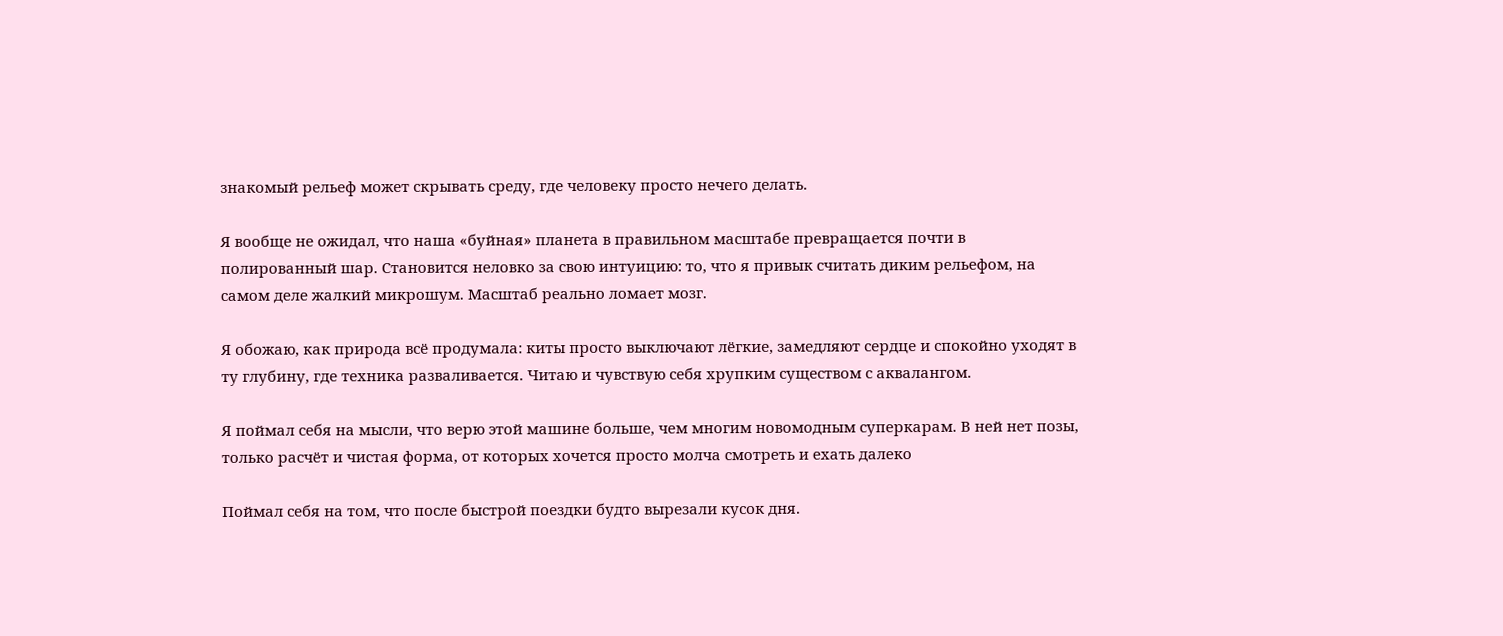знакомый рельеф может скрывать среду, где человеку просто нечего делать.

Я вообще не ожидал, что наша «буйная» планета в правильном масштабе превращается почти в полированный шар. Становится неловко за свою интуицию: то, что я привык считать диким рельефом, на самом деле жалкий микрошум. Масштаб реально ломает мозг.

Я обожаю, как природа всё продумала: киты просто выключают лёгкие, замедляют сердце и спокойно уходят в ту глубину, где техника разваливается. Читаю и чувствую себя хрупким существом с аквалангом.

Я поймал себя на мысли, что верю этой машине больше, чем многим новомодным суперкарам. В ней нет позы, только расчёт и чистая форма, от которых хочется просто молча смотреть и ехать далеко

Поймал себя на том, что после быстрой поездки будто вырезали кусок дня.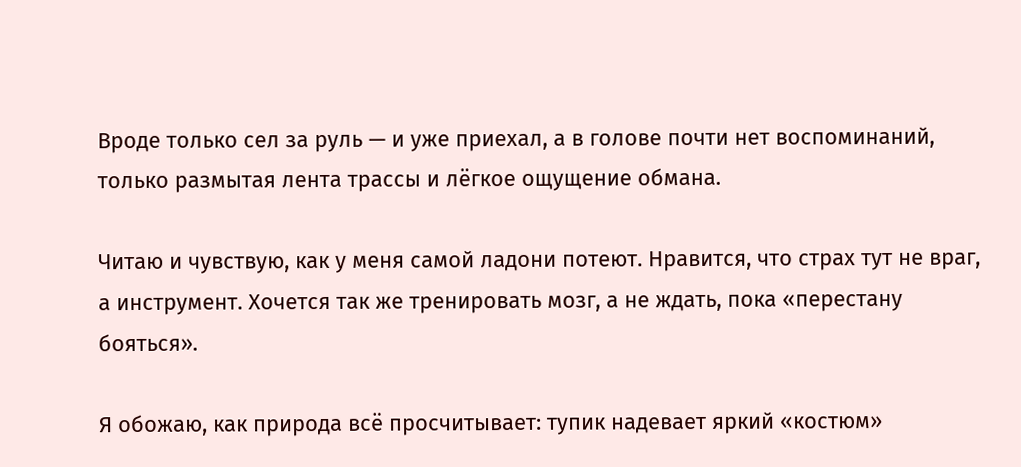Вроде только сел за руль — и уже приехал, а в голове почти нет воспоминаний, только размытая лента трассы и лёгкое ощущение обмана.

Читаю и чувствую, как у меня самой ладони потеют. Нравится, что страх тут не враг, а инструмент. Хочется так же тренировать мозг, а не ждать, пока «перестану бояться».

Я обожаю, как природа всё просчитывает: тупик надевает яркий «костюм»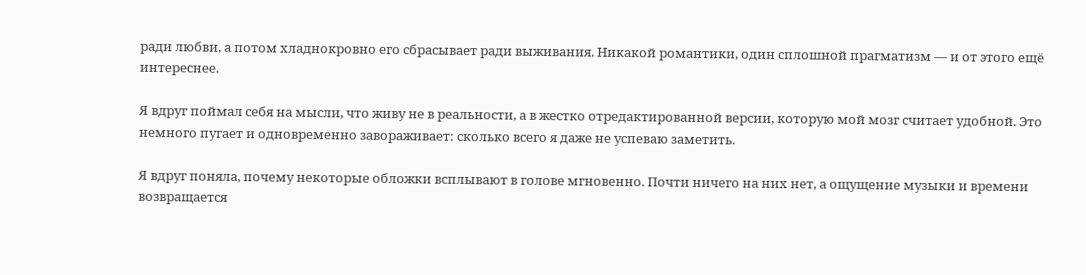ради любви, а потом хладнокровно его сбрасывает ради выживания. Никакой романтики, один сплошной прагматизм — и от этого ещё интереснее.

Я вдруг поймал себя на мысли, что живу не в реальности, а в жестко отредактированной версии, которую мой мозг считает удобной. Это немного пугает и одновременно завораживает: сколько всего я даже не успеваю заметить.

Я вдруг поняла, почему некоторые обложки всплывают в голове мгновенно. Почти ничего на них нет, а ощущение музыки и времени возвращается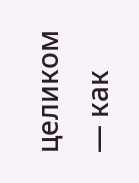целиком — как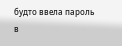будто ввела пароль в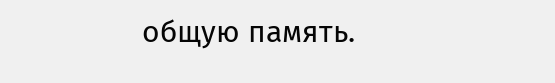общую память.